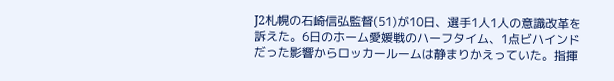J2札幌の石崎信弘監督(51)が10日、選手1人1人の意識改革を訴えた。6日のホーム愛媛戦のハーフタイム、1点ビハインドだった影響からロッカールームは静まりかえっていた。指揮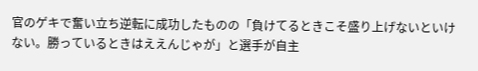官のゲキで奮い立ち逆転に成功したものの「負けてるときこそ盛り上げないといけない。勝っているときはええんじゃが」と選手が自主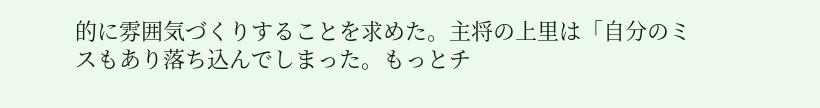的に雰囲気づくりすることを求めた。主将の上里は「自分のミスもあり落ち込んでしまった。もっとチ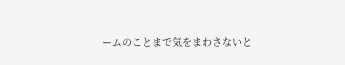ームのことまで気をまわさないと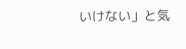いけない」と気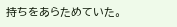持ちをあらためていた。